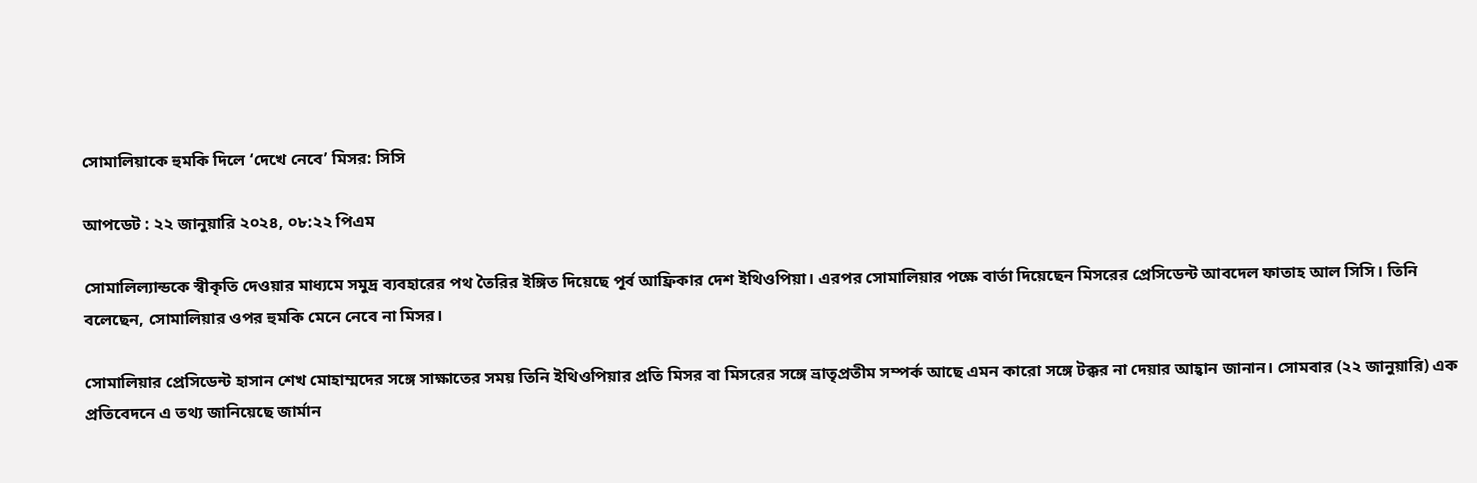সোমালিয়াকে হুমকি দিলে ‘দেখে নেবে’ মিসর: সিসি

আপডেট : ২২ জানুয়ারি ২০২৪, ০৮:২২ পিএম

সোমালিল্যান্ডকে স্বীকৃতি দেওয়ার মাধ্যমে সমুদ্র ব্যবহারের পথ তৈরির ইঙ্গিত দিয়েছে পূর্ব আফ্রিকার দেশ ইথিওপিয়া। এরপর সোমালিয়ার পক্ষে বার্তা দিয়েছেন মিসরের প্রেসিডেন্ট আবদেল ফাতাহ আল সিসি। তিনি বলেছেন, সোমালিয়ার ওপর হুমকি মেনে নেবে না মিসর।

সোমালিয়ার প্রেসিডেন্ট হাসান শেখ মোহাম্মদের সঙ্গে সাক্ষাতের সময় তিনি ইথিওপিয়ার প্রতি মিসর বা মিসরের সঙ্গে ভ্রাতৃপ্রতীম সম্পর্ক আছে এমন কারো সঙ্গে টক্কর না দেয়ার আহ্বান জানান। সোমবার (২২ জানুয়ারি) এক প্রতিবেদনে এ তথ্য জানিয়েছে জার্মান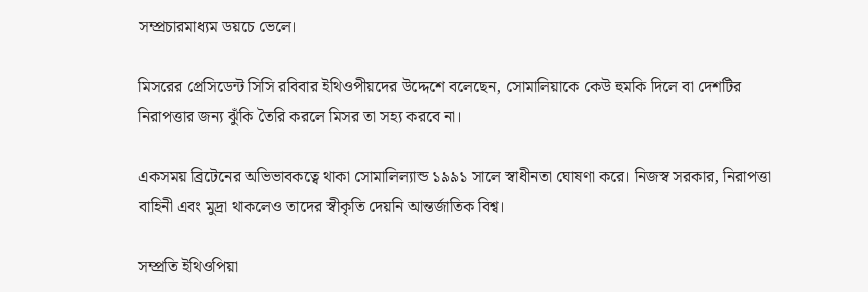সম্প্রচারমাধ্যম ডয়চে ভেলে।

মিসরের প্রেসিডেন্ট সিসি রবিবার ইথিওপীয়দের উদ্দেশে বলেছেন, সোমালিয়াকে কেউ হুমকি দিলে বা দেশটির নিরাপত্তার জন্য ঝুঁকি তৈরি করলে মিসর তা সহ্য করবে না।

একসময় ব্রিটেনের অভিভাবকত্বে থাকা সোমালিল্যান্ড ১৯৯১ সালে স্বাধীনতা ঘোষণা করে। নিজস্ব সরকার, নিরাপত্তা বাহিনী এবং মুদ্রা থাকলেও তাদের স্বীকৃতি দেয়নি আন্তর্জাতিক বিশ্ব।

সম্প্রতি ইথিওপিয়া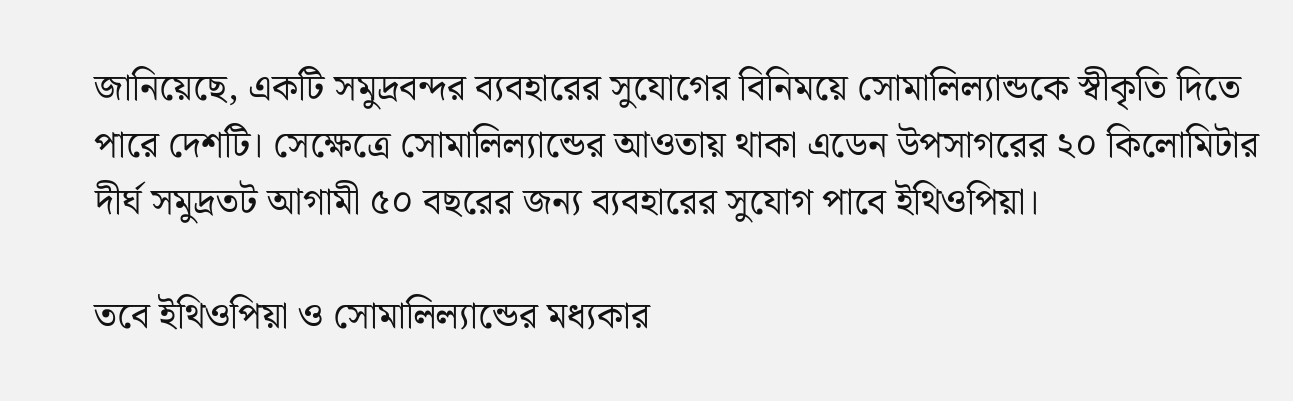জানিয়েছে, একটি সমুদ্রবন্দর ব্যবহারের সুযোগের বিনিময়ে সোমালিল্যান্ডকে স্বীকৃতি দিতে পারে দেশটি। সেক্ষেত্রে সোমালিল্যান্ডের আওতায় থাকা এডেন উপসাগরের ২০ কিলোমিটার দীর্ঘ সমুদ্রতট আগামী ৫০ বছরের জন্য ব্যবহারের সুযোগ পাবে ইথিওপিয়া।

তবে ইথিওপিয়া ও সোমালিল্যান্ডের মধ্যকার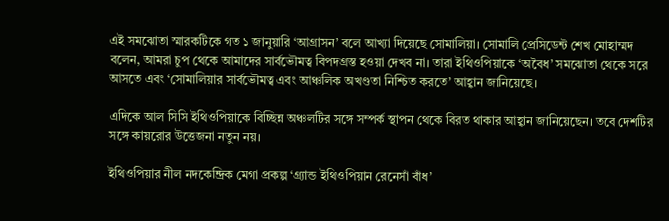এই সমঝোতা স্মারকটিকে গত ১ জানুয়ারি ‘আগ্রাসন’ বলে আখ্যা দিয়েছে সোমালিয়া। সোমালি প্রেসিডেন্ট শেখ মোহাম্মদ বলেন, আমরা চুপ থেকে আমাদের সার্বভৌমত্ব বিপদগ্রস্ত হওয়া দেখব না। তারা ইথিওপিয়াকে ‘অবৈধ’ সমঝোতা থেকে সরে আসতে এবং ‘সোমালিয়ার সার্বভৌমত্ব এবং আঞ্চলিক অখণ্ডতা নিশ্চিত করতে’ আহ্বান জানিয়েছে।

এদিকে আল সিসি ইথিওপিয়াকে বিচ্ছিন্ন অঞ্চলটির সঙ্গে সম্পর্ক স্থাপন থেকে বিরত থাকার আহ্বান জানিয়েছেন। তবে দেশটির সঙ্গে কায়রোর উত্তেজনা নতুন নয়।

ইথিওপিয়ার নীল নদকেন্দ্রিক মেগা প্রকল্প ‘গ্র্যান্ড ইথিওপিয়ান রেনেসাঁ বাঁধ’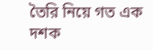তৈরি নিয়ে গত এক দশক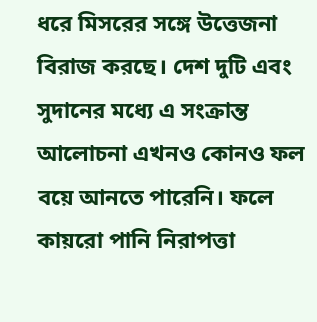ধরে মিসরের সঙ্গে উত্তেজনা বিরাজ করছে। দেশ দুটি এবং সুদানের মধ্যে এ সংক্রান্ত আলোচনা এখনও কোনও ফল বয়ে আনতে পারেনি। ফলে কায়রো পানি নিরাপত্তা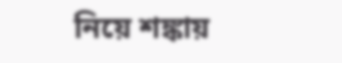নিয়ে শঙ্কায়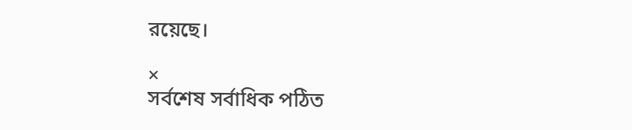রয়েছে।

×
সর্বশেষ সর্বাধিক পঠিত